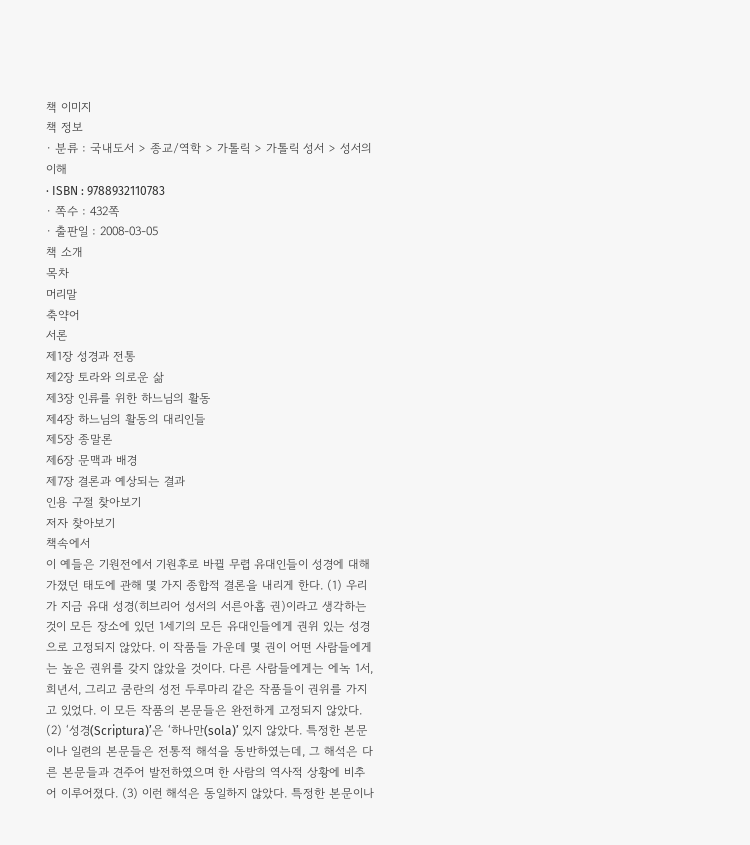책 이미지
책 정보
· 분류 : 국내도서 > 종교/역학 > 가톨릭 > 가톨릭 성서 > 성서의 이해
· ISBN : 9788932110783
· 쪽수 : 432쪽
· 출판일 : 2008-03-05
책 소개
목차
머리말
축약어
서론
제1장 성경과 전통
제2장 토라와 의로운 삶
제3장 인류를 위한 하느님의 활동
제4장 하느님의 활동의 대리인들
제5장 종말론
제6장 문맥과 배경
제7장 결론과 예상되는 결과
인용 구절 찾아보기
저자 찾아보기
책속에서
이 예들은 기원전에서 기원후로 바뀔 무렵 유대인들이 성경에 대해 가졌던 태도에 관해 몇 가지 종합적 결론을 내리게 한다. (1) 우리가 지금 유대 성경(히브리어 성서의 서른아홉 권)이라고 생각하는 것이 모든 장소에 있던 1세기의 모든 유대인들에게 권위 있는 성경으로 고정되지 않았다. 이 작품들 가운데 몇 권이 어떤 사람들에게는 높은 권위를 갖지 않았을 것이다. 다른 사람들에게는 에녹 1서, 희년서, 그리고 쿰란의 성전 두루마리 같은 작품들이 권위를 가지고 있었다. 이 모든 작품의 본문들은 완전하게 고정되지 않았다. (2) ‘성경(Scriptura)’은 ‘하나만(sola)’ 있지 않았다. 특정한 본문이나 일련의 본문들은 전통적 해석을 동반하였는데, 그 해석은 다른 본문들과 견주어 발전하였으며 한 사람의 역사적 상황에 비추어 이루어졌다. (3) 이런 해석은 동일하지 않았다. 특정한 본문이나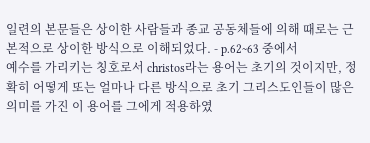일련의 본문들은 상이한 사람들과 종교 공동체들에 의해 때로는 근본적으로 상이한 방식으로 이해되었다. - p.62~63 중에서
예수를 가리키는 칭호로서 christos라는 용어는 초기의 것이지만, 정확히 어떻게 또는 얼마나 다른 방식으로 초기 그리스도인들이 많은 의미를 가진 이 용어를 그에게 적용하였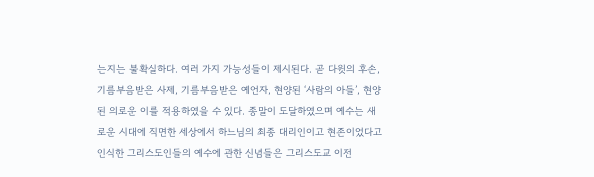는지는 불확실하다. 여러 가지 가능성들이 제시된다. 곧 다윗의 후손, 기름부음받은 사제, 기름부음받은 예언자, 현양된 ‘사람의 아들’, 현양된 의로운 이를 적용하였을 수 있다. 종말이 도달하였으며 예수는 새로운 시대에 직면한 세상에서 하느님의 최종 대리인이고 현존이었다고 인식한 그리스도인들의 예수에 관한 신념들은 그리스도교 이전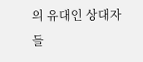의 유대인 상대자들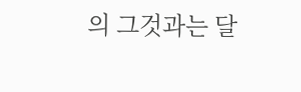의 그것과는 달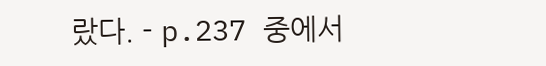랐다. - p.237 중에서